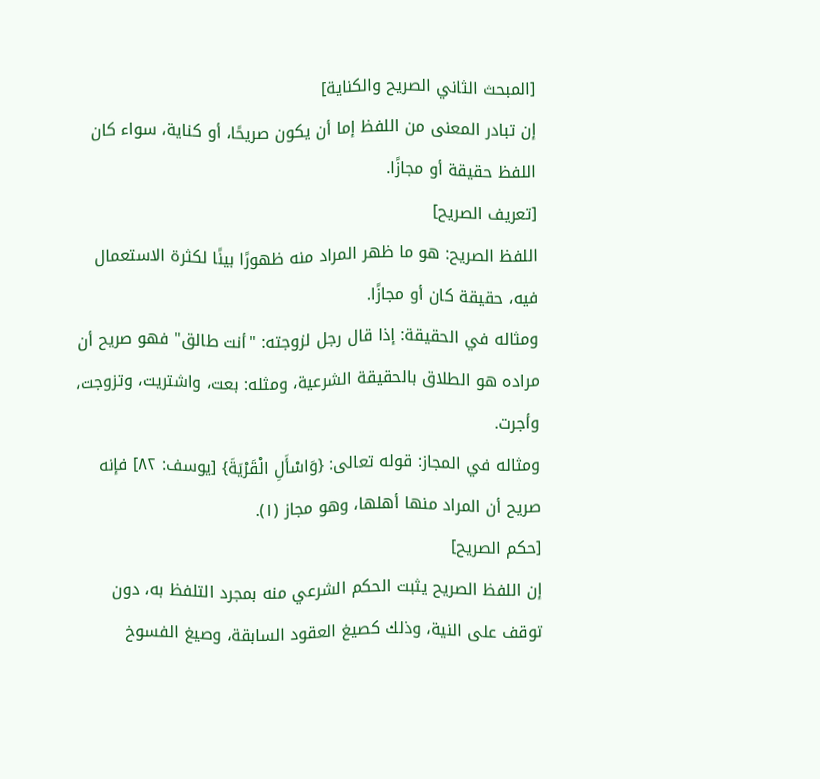[المبحث الثاني الصريح والكناية]
إن تبادر المعنى من اللفظ إما أن يكون صريحًا، أو كناية، سواء كان اللفظ حقيقة أو مجازًا.
[تعريف الصريح]
اللفظ الصريح: هو ما ظهر المراد منه ظهورًا بينًا لكثرة الاستعمال فيه، حقيقة كان أو مجازًا.
ومثاله في الحقيقة: إذا قال رجل لزوجته: "أنت طالق" فهو صريح أن مراده هو الطلاق بالحقيقة الشرعية، ومثله: بعت، واشتريت، وتزوجت، وأجرت.
ومثاله في المجاز: قوله تعالى: {وَاسْأَلِ الْقَرْيَةَ} [يوسف: ٨٢] فإنه صريح أن المراد منها أهلها، وهو مجاز (١).
[حكم الصريح]
إن اللفظ الصريح يثبت الحكم الشرعي منه بمجرد التلفظ به، دون توقف على النية، وذلك كصيغ العقود السابقة، وصيغ الفسوخ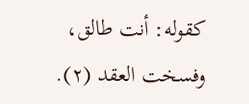كقوله: أنت طالق، وفسخت العقد (٢).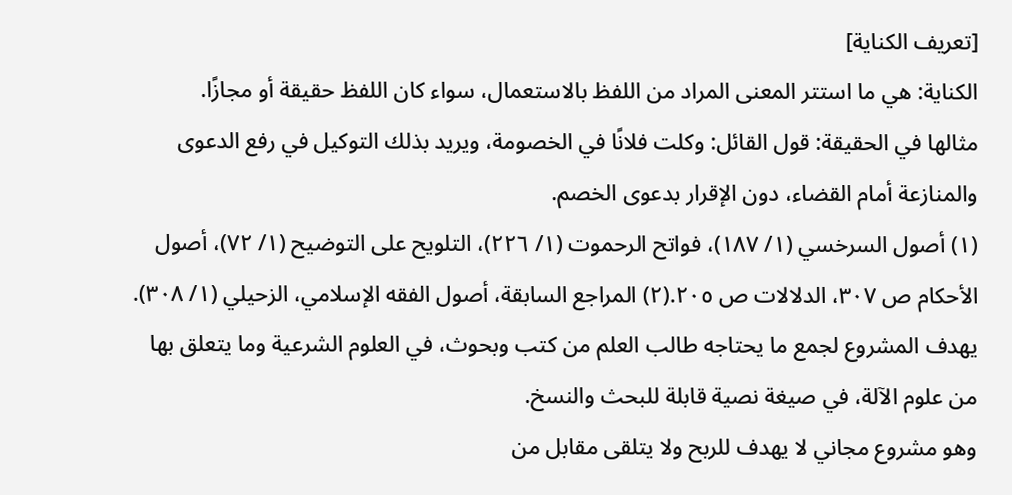[تعريف الكناية]
الكناية: هي ما استتر المعنى المراد من اللفظ بالاستعمال، سواء كان اللفظ حقيقة أو مجازًا.
مثالها في الحقيقة: قول القائل: وكلت فلانًا في الخصومة، ويريد بذلك التوكيل في رفع الدعوى والمنازعة أمام القضاء، دون الإقرار بدعوى الخصم.
(١) أصول السرخسي (١/ ١٨٧)، فواتح الرحموت (١/ ٢٢٦)، التلويح على التوضيح (١/ ٧٢)، أصول الأحكام ص ٣٠٧، الدلالات ص ٢٠٥.(٢) المراجع السابقة، أصول الفقه الإسلامي، الزحيلي (١/ ٣٠٨).
يهدف المشروع لجمع ما يحتاجه طالب العلم من كتب وبحوث، في العلوم الشرعية وما يتعلق بها من علوم الآلة، في صيغة نصية قابلة للبحث والنسخ.
وهو مشروع مجاني لا يهدف للربح ولا يتلقى مقابل من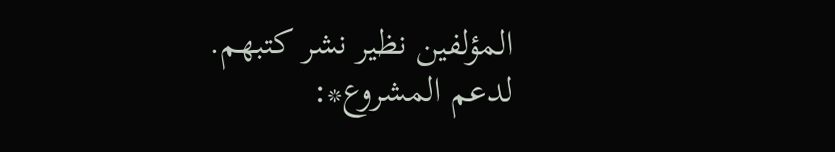المؤلفين نظير نشر كتبهم.
لدعم المشروع*: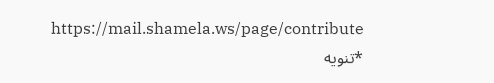https://mail.shamela.ws/page/contribute
*تنويه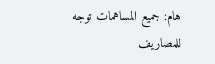هام: جميع المساهمات توجه للمصاريف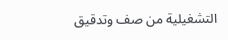التشغيلية من صف وتدقيق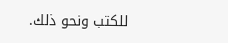للكتب ونحو ذلك.